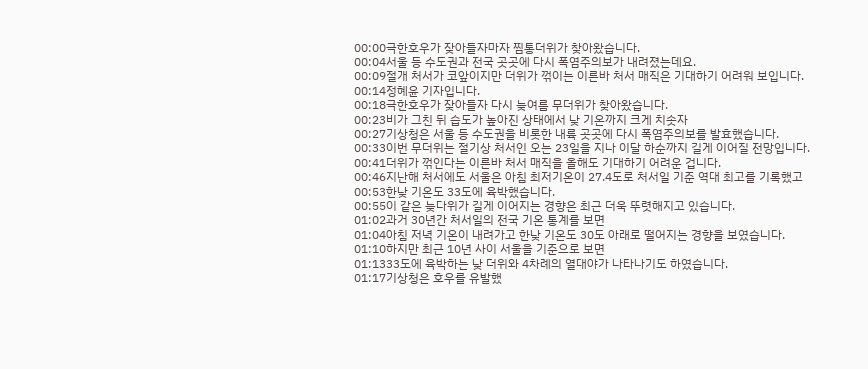00:00극한호우가 잦아들자마자 찜통더위가 찾아왔습니다.
00:04서울 등 수도권과 전국 곳곳에 다시 폭염주의보가 내려졌는데요.
00:09절개 처서가 코앞이지만 더위가 꺾이는 이른바 처서 매직은 기대하기 어려워 보입니다.
00:14정혜윤 기자입니다.
00:18극한호우가 잦아들자 다시 늦여름 무더위가 찾아왔습니다.
00:23비가 그친 뒤 습도가 높아진 상태에서 낮 기온까지 크게 치솟자
00:27기상청은 서울 등 수도권을 비롯한 내륙 곳곳에 다시 폭염주의보를 발효했습니다.
00:33이번 무더위는 절기상 처서인 오는 23일을 지나 이달 하순까지 길게 이어질 전망입니다.
00:41더위가 꺾인다는 이른바 처서 매직을 올해도 기대하기 어려운 겁니다.
00:46지난해 처서에도 서울은 아침 최저기온이 27.4도로 처서일 기준 역대 최고를 기록했고
00:53한낮 기온도 33도에 육박했습니다.
00:55이 같은 늦다위가 길게 이어지는 경향은 최근 더욱 뚜렷해지고 있습니다.
01:02과거 30년간 처서일의 전국 기온 통계를 보면
01:04아침 저녁 기온이 내려가고 한낮 기온도 30도 아래로 떨어지는 경향을 보였습니다.
01:10하지만 최근 10년 사이 서울을 기준으로 보면
01:1333도에 육박하는 낮 더위와 4차례의 열대야가 나타나기도 하였습니다.
01:17기상청은 호우를 유발했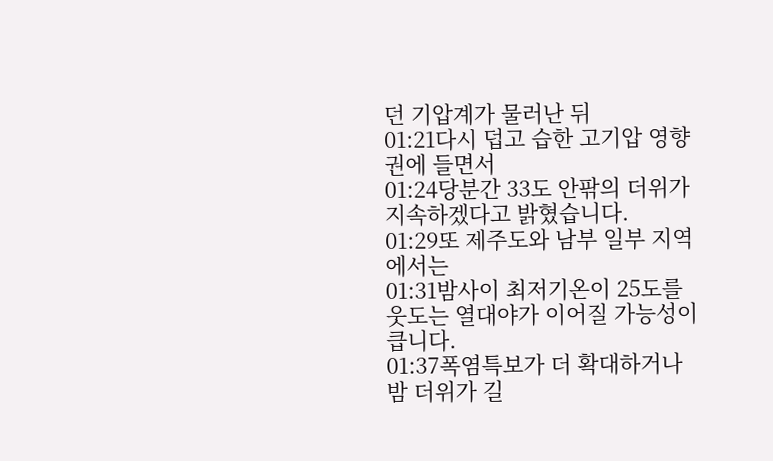던 기압계가 물러난 뒤
01:21다시 덥고 습한 고기압 영향권에 들면서
01:24당분간 33도 안팎의 더위가 지속하겠다고 밝혔습니다.
01:29또 제주도와 남부 일부 지역에서는
01:31밤사이 최저기온이 25도를 웃도는 열대야가 이어질 가능성이 큽니다.
01:37폭염특보가 더 확대하거나 밤 더위가 길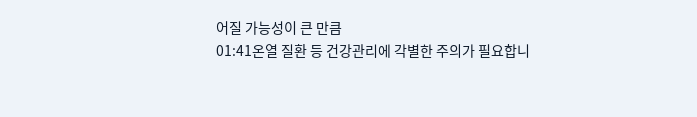어질 가능성이 큰 만큼
01:41온열 질환 등 건강관리에 각별한 주의가 필요합니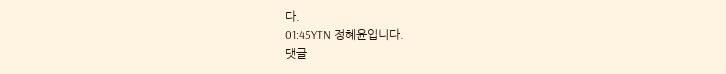다.
01:45YTN 정혜윤입니다.
댓글